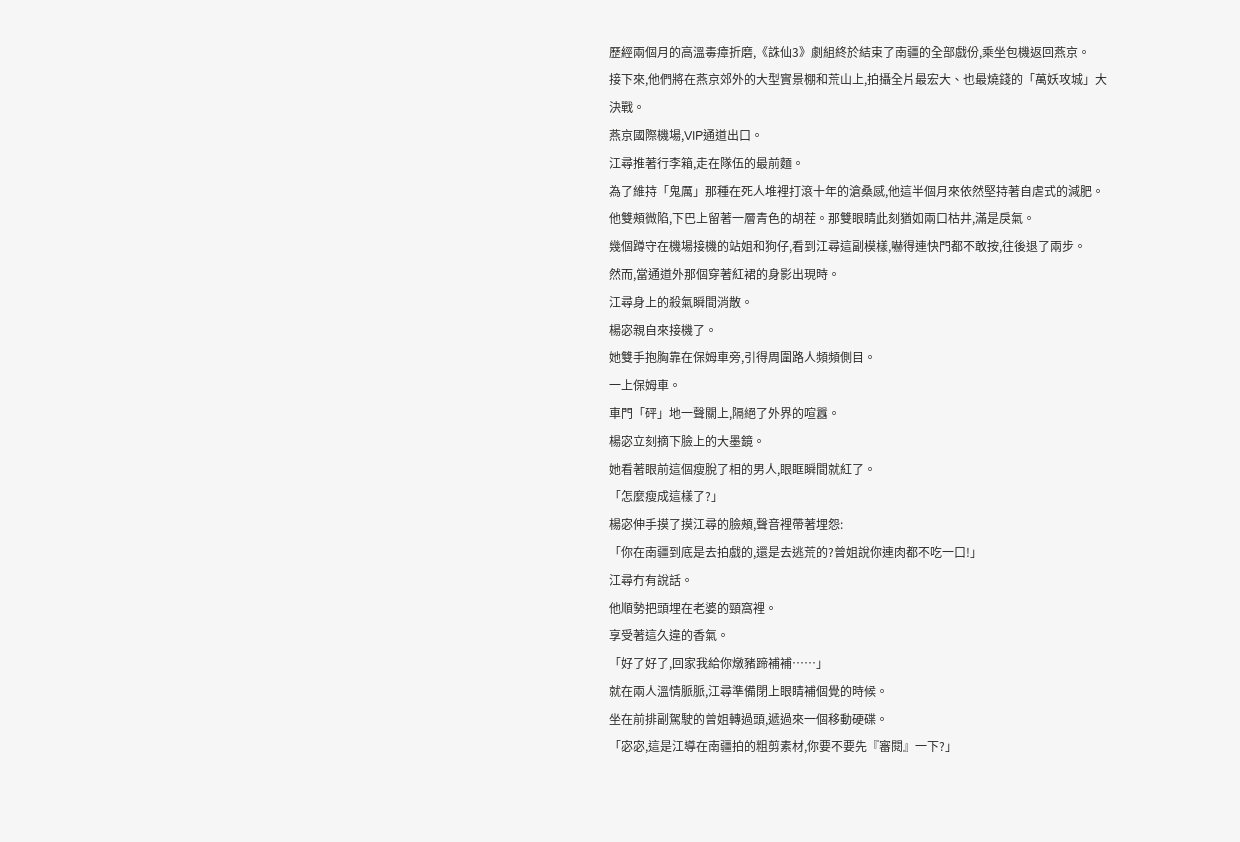歷經兩個月的高溫毒瘴折磨,《誅仙3》劇組終於結束了南疆的全部戲份,乘坐包機返回燕京。
接下來,他們將在燕京郊外的大型實景棚和荒山上,拍攝全片最宏大、也最燒錢的「萬妖攻城」大決戰。
燕京國際機場,VIP通道出口。
江尋推著行李箱,走在隊伍的最前麵。
為了維持「鬼厲」那種在死人堆裡打滾十年的滄桑感,他這半個月來依然堅持著自虐式的減肥。
他雙頰微陷,下巴上留著一層青色的胡茬。那雙眼睛此刻猶如兩口枯井,滿是戾氣。
幾個蹲守在機場接機的站姐和狗仔,看到江尋這副模樣,嚇得連快門都不敢按,往後退了兩步。
然而,當通道外那個穿著紅裙的身影出現時。
江尋身上的殺氣瞬間消散。
楊宓親自來接機了。
她雙手抱胸靠在保姆車旁,引得周圍路人頻頻側目。
一上保姆車。
車門「砰」地一聲關上,隔絕了外界的喧囂。
楊宓立刻摘下臉上的大墨鏡。
她看著眼前這個瘦脫了相的男人,眼眶瞬間就紅了。
「怎麼瘦成這樣了?」
楊宓伸手摸了摸江尋的臉頰,聲音裡帶著埋怨:
「你在南疆到底是去拍戲的,還是去逃荒的?曾姐說你連肉都不吃一口!」
江尋冇有說話。
他順勢把頭埋在老婆的頸窩裡。
享受著這久違的香氣。
「好了好了,回家我給你燉豬蹄補補……」
就在兩人溫情脈脈,江尋準備閉上眼睛補個覺的時候。
坐在前排副駕駛的曾姐轉過頭,遞過來一個移動硬碟。
「宓宓,這是江導在南疆拍的粗剪素材,你要不要先『審閱』一下?」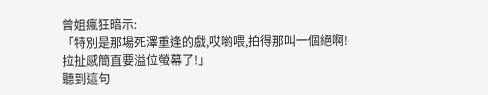曾姐瘋狂暗示:
「特別是那場死澤重逢的戲,哎喲喂,拍得那叫一個絕啊!拉扯感簡直要溢位螢幕了!」
聽到這句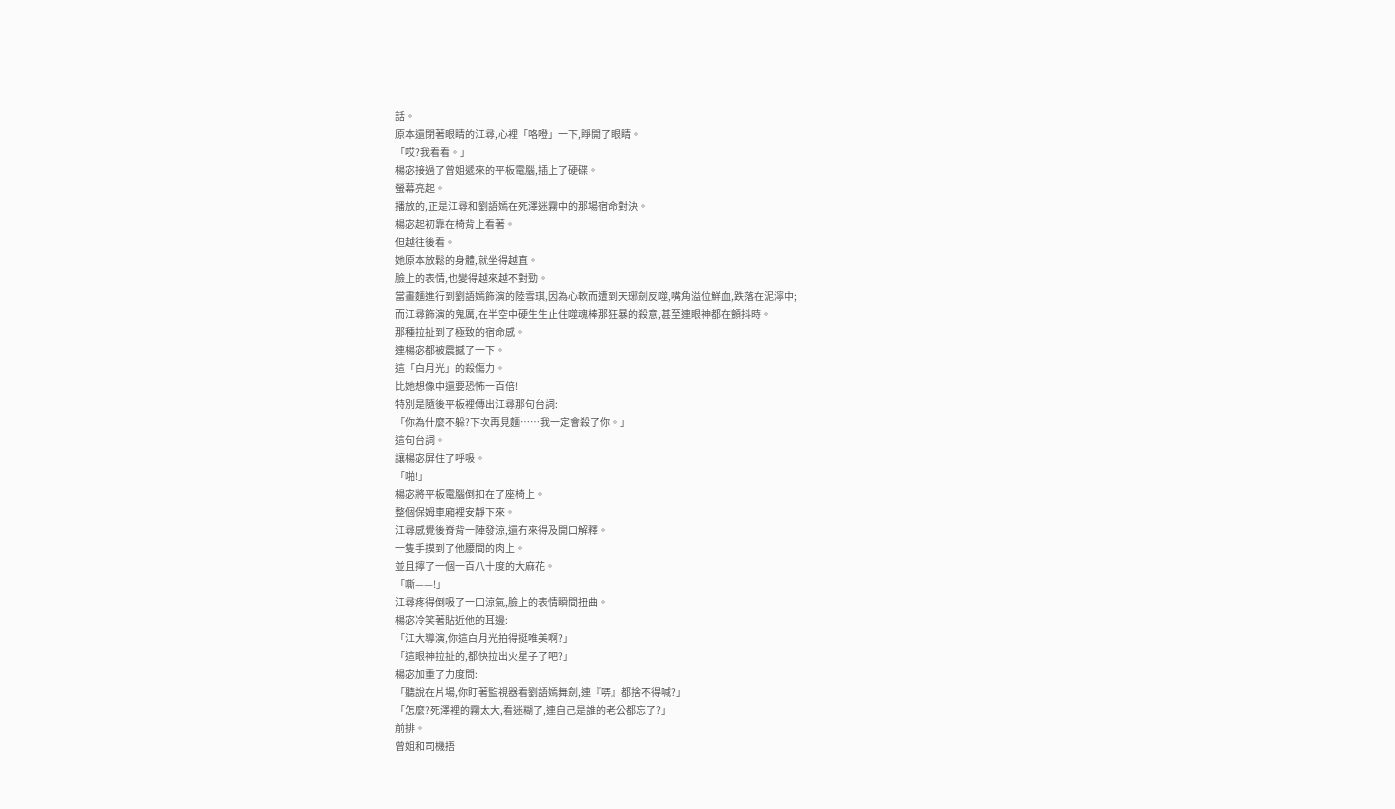話。
原本還閉著眼睛的江尋,心裡「咯噔」一下,睜開了眼睛。
「哎?我看看。」
楊宓接過了曾姐遞來的平板電腦,插上了硬碟。
螢幕亮起。
播放的,正是江尋和劉語嫣在死澤迷霧中的那場宿命對決。
楊宓起初靠在椅背上看著。
但越往後看。
她原本放鬆的身體,就坐得越直。
臉上的表情,也變得越來越不對勁。
當畫麵進行到劉語嫣飾演的陸雪琪,因為心軟而遭到天琊劍反噬,嘴角溢位鮮血,跌落在泥濘中;
而江尋飾演的鬼厲,在半空中硬生生止住噬魂棒那狂暴的殺意,甚至連眼神都在顫抖時。
那種拉扯到了極致的宿命感。
連楊宓都被震撼了一下。
這「白月光」的殺傷力。
比她想像中還要恐怖一百倍!
特別是隨後平板裡傳出江尋那句台詞:
「你為什麼不躲?下次再見麵……我一定會殺了你。」
這句台詞。
讓楊宓屏住了呼吸。
「啪!」
楊宓將平板電腦倒扣在了座椅上。
整個保姆車廂裡安靜下來。
江尋感覺後脊背一陣發涼,還冇來得及開口解釋。
一隻手摸到了他腰間的肉上。
並且擰了一個一百八十度的大麻花。
「嘶——!」
江尋疼得倒吸了一口涼氣,臉上的表情瞬間扭曲。
楊宓冷笑著貼近他的耳邊:
「江大導演,你這白月光拍得挺唯美啊?」
「這眼神拉扯的,都快拉出火星子了吧?」
楊宓加重了力度問:
「聽說在片場,你盯著監視器看劉語嫣舞劍,連『哢』都捨不得喊?」
「怎麼?死澤裡的霧太大,看迷糊了,連自己是誰的老公都忘了?」
前排。
曾姐和司機捂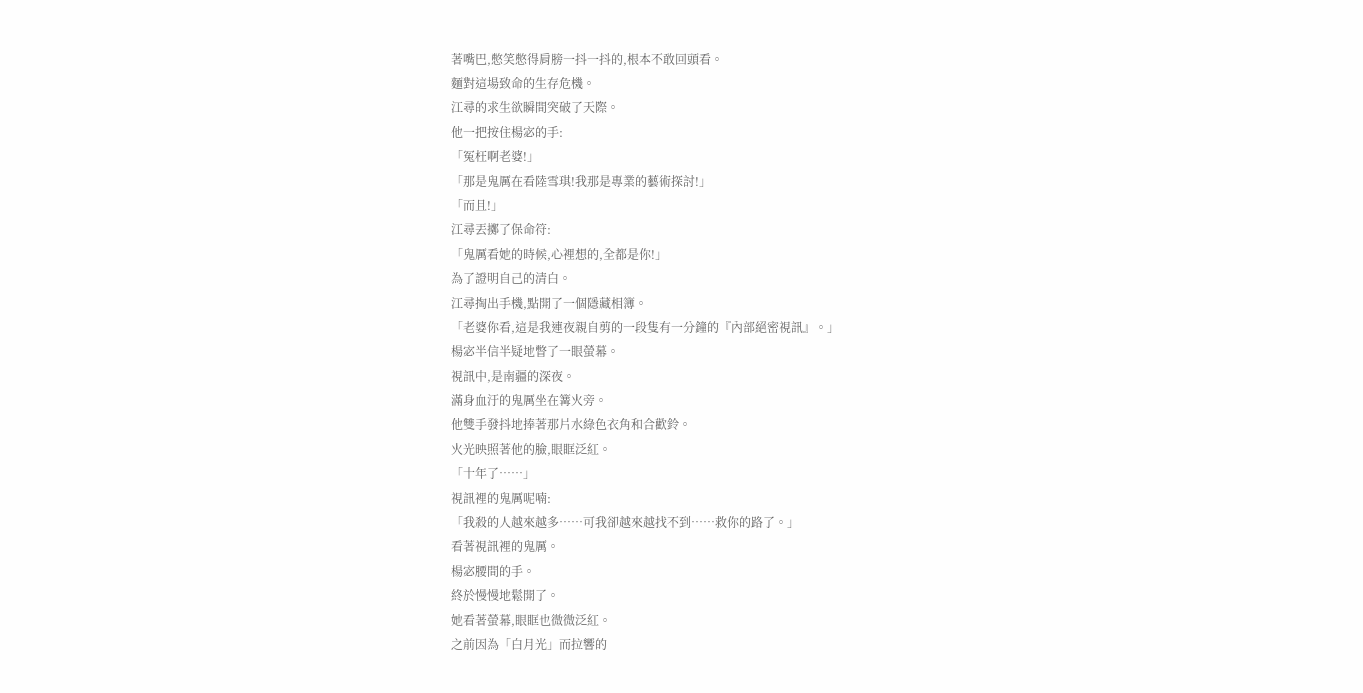著嘴巴,憋笑憋得肩膀一抖一抖的,根本不敢回頭看。
麵對這場致命的生存危機。
江尋的求生欲瞬間突破了天際。
他一把按住楊宓的手:
「冤枉啊老婆!」
「那是鬼厲在看陸雪琪!我那是專業的藝術探討!」
「而且!」
江尋丟擲了保命符:
「鬼厲看她的時候,心裡想的,全都是你!」
為了證明自己的清白。
江尋掏出手機,點開了一個隱藏相簿。
「老婆你看,這是我連夜親自剪的一段隻有一分鐘的『內部絕密視訊』。」
楊宓半信半疑地瞥了一眼螢幕。
視訊中,是南疆的深夜。
滿身血汙的鬼厲坐在篝火旁。
他雙手發抖地捧著那片水綠色衣角和合歡鈴。
火光映照著他的臉,眼眶泛紅。
「十年了……」
視訊裡的鬼厲呢喃:
「我殺的人越來越多……可我卻越來越找不到……救你的路了。」
看著視訊裡的鬼厲。
楊宓腰間的手。
終於慢慢地鬆開了。
她看著螢幕,眼眶也微微泛紅。
之前因為「白月光」而拉響的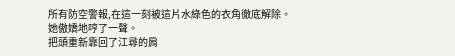所有防空警報,在這一刻被這片水綠色的衣角徹底解除。
她傲嬌地哼了一聲。
把頭重新靠回了江尋的肩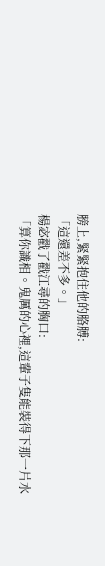膀上,緊緊抱住他的胳膊:
「這還差不多。」
楊宓戳了戳江尋的胸口:
「算你識相。鬼厲的心裡,這輩子隻能裝得下那一片水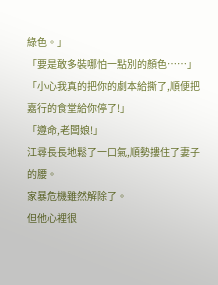綠色。」
「要是敢多裝哪怕一點別的顏色……」
「小心我真的把你的劇本給撕了,順便把嘉行的食堂給你停了!」
「遵命,老闆娘!」
江尋長長地鬆了一口氣,順勢摟住了妻子的腰。
家暴危機雖然解除了。
但他心裡很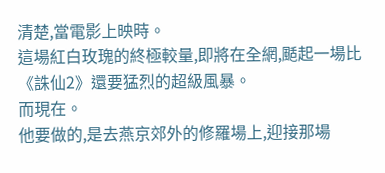清楚,當電影上映時。
這場紅白玫瑰的終極較量,即將在全網,颳起一場比《誅仙2》還要猛烈的超級風暴。
而現在。
他要做的,是去燕京郊外的修羅場上,迎接那場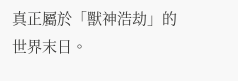真正屬於「獸神浩劫」的世界末日。